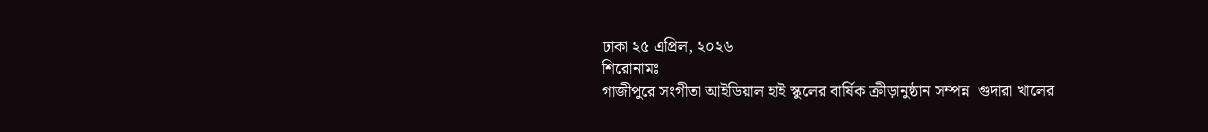ঢাকা ২৫ এপ্রিল, ২০২৬
শিরোনামঃ
গাজীপুরে সংগীতা আইডিয়াল হাই স্কুলের বার্ষিক ক্রীড়ানুষ্ঠান সম্পন্ন  গুদারা খালের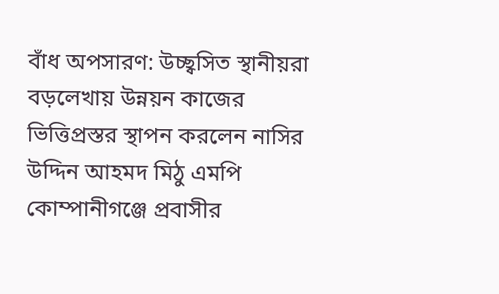বাঁধ অপসারণ: উচ্ছ্বসিত স্থানীয়রা বড়লেখায় উন্নয়ন কাজের ভিত্তিপ্রস্তর স্থাপন করলেন নাসির উদ্দিন আহমদ মিঠু এমপি কোম্পানীগঞ্জে প্রবাসীর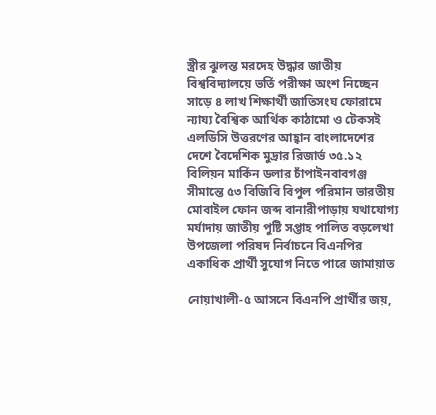স্ত্রীর ঝুলন্ত মরদেহ উদ্ধার জাতীয় বিশ্ববিদ্যালয়ে ভর্তি পরীক্ষা অংশ নিচ্ছেন সাড়ে ৪ লাখ শিক্ষার্থী জাতিসংঘ ফোরামে ন্যায্য বৈশ্বিক আর্থিক কাঠামো ও টেকসই এলডিসি উত্তরণের আহ্বান বাংলাদেশের দেশে বৈদেশিক মুদ্রার রিজার্ভ ৩৫.১২ বিলিয়ন মার্কিন ডলার চাঁপাইনবাবগঞ্জ সীমান্তে ৫৩ বিজিবি বিপুল পরিমান ভারতীয় মোবাইল ফোন জব্দ বানারীপাড়ায় যথাযোগ্য মর্যাদায় জাতীয় পুষ্টি সপ্তাহ পালিত বড়লেখা উপজেলা পরিষদ নির্বাচনে বিএনপির একাধিক প্রার্থী সুযোগ নিতে পারে জামায়াত

নোয়াখালী-৫ আসনে বিএনপি প্রার্থীর জয়,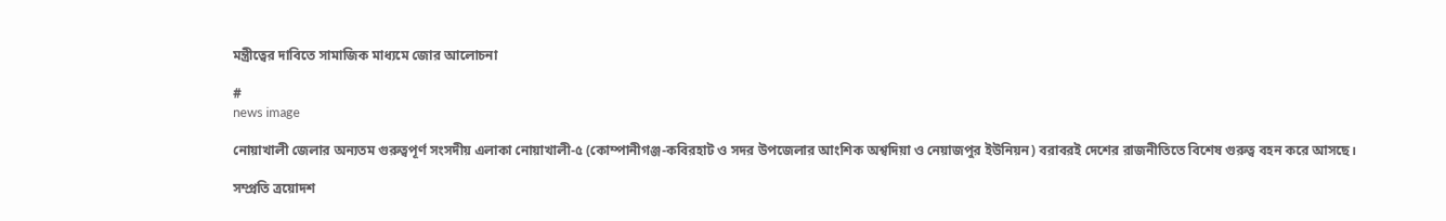মন্ত্রীত্বের দাবিতে সামাজিক মাধ্যমে জোর আলোচনা

#
news image

নোয়াখালী জেলার অন্যতম গুরুত্বপূর্ণ সংসদীয় এলাকা নোয়াখালী-৫ (কোম্পানীগঞ্জ-কবিরহাট ও সদর উপজেলার আংশিক অশ্বদিয়া ও নেয়াজপুর ইউনিয়ন) বরাবরই দেশের রাজনীতিতে বিশেষ গুরুত্ব বহন করে আসছে।

সম্প্রতি ত্রয়োদশ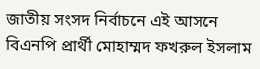জাতীয় সংসদ নির্বাচনে এই আসনে বিএনপি প্রার্থী মোহাম্মদ ফখরুল ইসলাম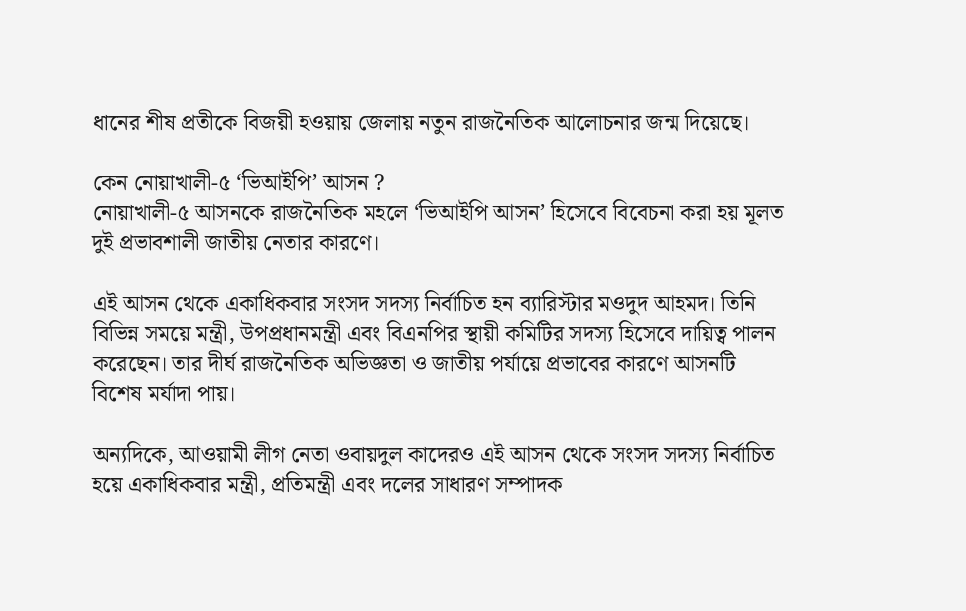ধানের শীষ প্রতীকে বিজয়ী হওয়ায় জেলায় নতুন রাজনৈতিক আলোচনার জন্ম দিয়েছে।

কেন নোয়াখালী-৫ ‘ভিআইপি’ আসন ?
নোয়াখালী-৫ আসনকে রাজনৈতিক মহলে ‘ভিআইপি আসন’ হিসেবে বিবেচনা করা হয় মূলত দুই প্রভাবশালী জাতীয় নেতার কারণে।

এই আসন থেকে একাধিকবার সংসদ সদস্য নির্বাচিত হন ব্যারিস্টার মওদুদ আহমদ। তিনি বিভিন্ন সময়ে মন্ত্রী, উপপ্রধানমন্ত্রী এবং বিএনপির স্থায়ী কমিটির সদস্য হিসেবে দায়িত্ব পালন করেছেন। তার দীর্ঘ রাজনৈতিক অভিজ্ঞতা ও জাতীয় পর্যায়ে প্রভাবের কারণে আসনটি বিশেষ মর্যাদা পায়।

অন্যদিকে, আওয়ামী লীগ নেতা ওবায়দুল কাদেরও এই আসন থেকে সংসদ সদস্য নির্বাচিত হয়ে একাধিকবার মন্ত্রী, প্রতিমন্ত্রী এবং দলের সাধারণ সম্পাদক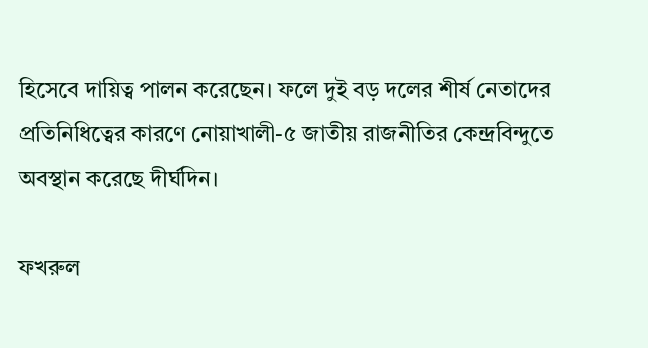হিসেবে দায়িত্ব পালন করেছেন। ফলে দুই বড় দলের শীর্ষ নেতাদের প্রতিনিধিত্বের কারণে নোয়াখালী-৫ জাতীয় রাজনীতির কেন্দ্রবিন্দুতে অবস্থান করেছে দীর্ঘদিন।

ফখরুল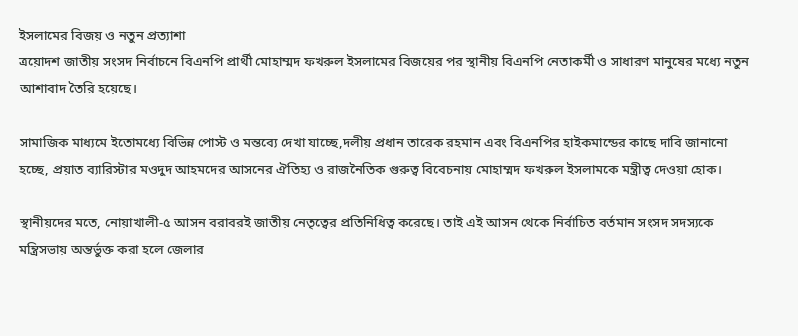ইসলামের বিজয় ও নতুন প্রত্যাশা
ত্রয়োদশ জাতীয় সংসদ নির্বাচনে বিএনপি প্রার্থী মোহাম্মদ ফখরুল ইসলামের বিজয়ের পর স্থানীয় বিএনপি নেতাকর্মী ও সাধারণ মানুষের মধ্যে নতুন আশাবাদ তৈরি হয়েছে।

সামাজিক মাধ্যমে ইতোমধ্যে বিভিন্ন পোস্ট ও মন্তব্যে দেখা যাচ্ছে,দলীয় প্রধান তারেক রহমান এবং বিএনপির হাইকমান্ডের কাছে দাবি জানানো হচ্ছে, প্রয়াত ব্যারিস্টার মওদুদ আহমদের আসনের ঐতিহ্য ও রাজনৈতিক গুরুত্ব বিবেচনায় মোহাম্মদ ফখরুল ইসলামকে মন্ত্রীত্ব দেওয়া হোক।

স্থানীয়দের মতে, নোয়াখালী-৫ আসন বরাবরই জাতীয় নেতৃত্বের প্রতিনিধিত্ব করেছে। তাই এই আসন থেকে নির্বাচিত বর্তমান সংসদ সদস্যকে মন্ত্রিসভায় অন্তর্ভুক্ত করা হলে জেলার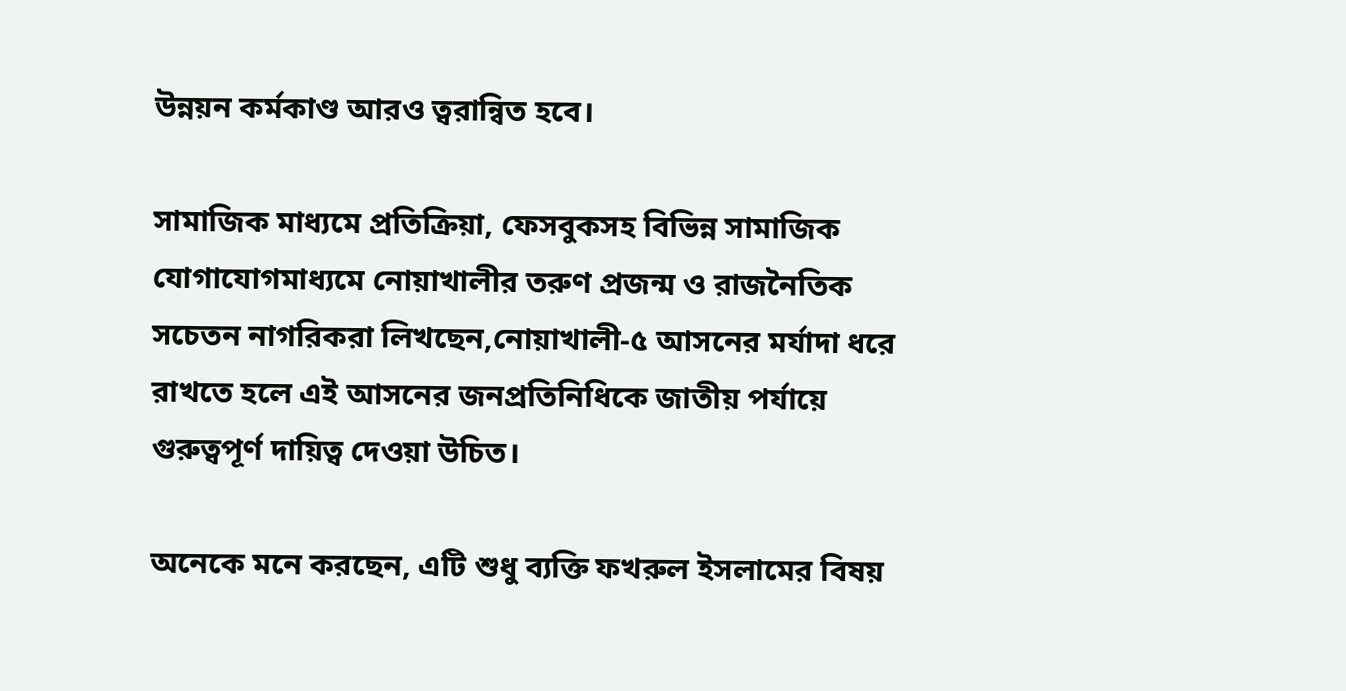উন্নয়ন কর্মকাণ্ড আরও ত্বরান্বিত হবে।

সামাজিক মাধ্যমে প্রতিক্রিয়া, ফেসবুকসহ বিভিন্ন সামাজিক যোগাযোগমাধ্যমে নোয়াখালীর তরুণ প্রজন্ম ও রাজনৈতিক সচেতন নাগরিকরা লিখছেন,নোয়াখালী-৫ আসনের মর্যাদা ধরে রাখতে হলে এই আসনের জনপ্রতিনিধিকে জাতীয় পর্যায়ে গুরুত্বপূর্ণ দায়িত্ব দেওয়া উচিত।

অনেকে মনে করছেন, এটি শুধু ব্যক্তি ফখরুল ইসলামের বিষয়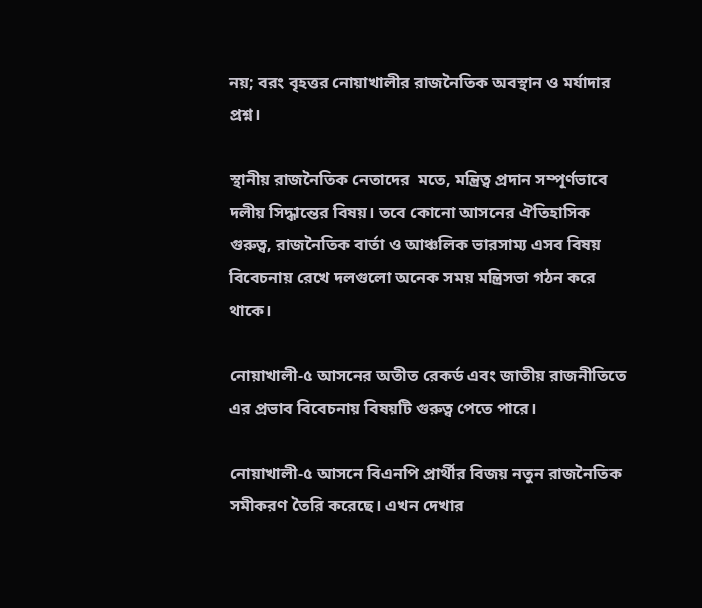নয়; বরং বৃহত্তর নোয়াখালীর রাজনৈতিক অবস্থান ও মর্যাদার প্রশ্ন।

স্থানীয় রাজনৈতিক নেতাদের  মতে, মন্ত্রিত্ব প্রদান সম্পূর্ণভাবে দলীয় সিদ্ধান্তের বিষয়। তবে কোনো আসনের ঐতিহাসিক গুরুত্ব, রাজনৈতিক বার্তা ও আঞ্চলিক ভারসাম্য এসব বিষয় বিবেচনায় রেখে দলগুলো অনেক সময় মন্ত্রিসভা গঠন করে থাকে।

নোয়াখালী-৫ আসনের অতীত রেকর্ড এবং জাতীয় রাজনীতিতে এর প্রভাব বিবেচনায় বিষয়টি গুরুত্ব পেতে পারে।

নোয়াখালী-৫ আসনে বিএনপি প্রার্থীর বিজয় নতুন রাজনৈতিক সমীকরণ তৈরি করেছে। এখন দেখার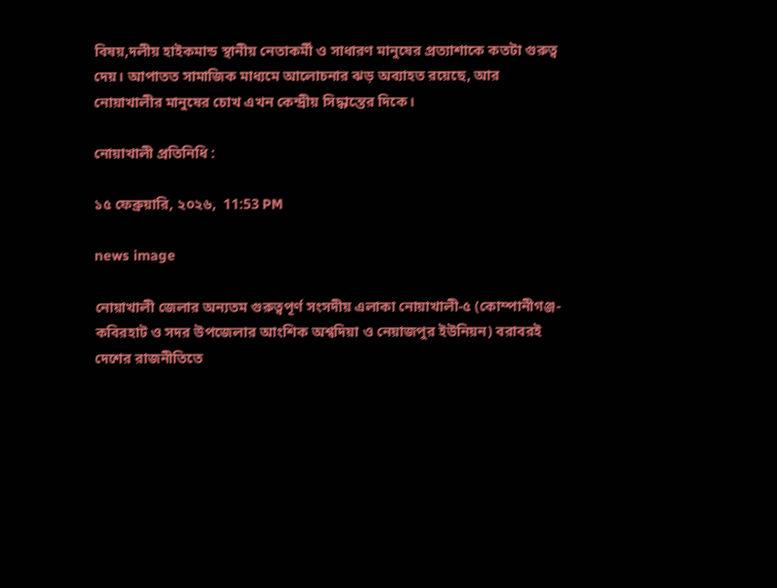বিষয়,দলীয় হাইকমান্ড স্থানীয় নেতাকর্মী ও সাধারণ মানুষের প্রত্যাশাকে কতটা গুরুত্ব দেয়। আপাতত সামাজিক মাধ্যমে আলোচনার ঝড় অব্যাহত রয়েছে, আর নোয়াখালীর মানুষের চোখ এখন কেন্দ্রীয় সিদ্ধান্তের দিকে।

নোয়াখালী প্রতিনিধি :

১৫ ফেব্রুয়ারি, ২০২৬,  11:53 PM

news image

নোয়াখালী জেলার অন্যতম গুরুত্বপূর্ণ সংসদীয় এলাকা নোয়াখালী-৫ (কোম্পানীগঞ্জ-কবিরহাট ও সদর উপজেলার আংশিক অশ্বদিয়া ও নেয়াজপুর ইউনিয়ন) বরাবরই দেশের রাজনীতিতে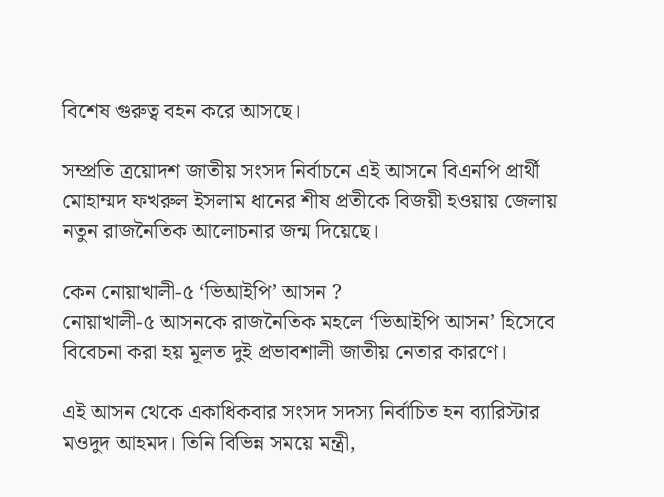বিশেষ গুরুত্ব বহন করে আসছে।

সম্প্রতি ত্রয়োদশ জাতীয় সংসদ নির্বাচনে এই আসনে বিএনপি প্রার্থী মোহাম্মদ ফখরুল ইসলাম ধানের শীষ প্রতীকে বিজয়ী হওয়ায় জেলায় নতুন রাজনৈতিক আলোচনার জন্ম দিয়েছে।

কেন নোয়াখালী-৫ ‘ভিআইপি’ আসন ?
নোয়াখালী-৫ আসনকে রাজনৈতিক মহলে ‘ভিআইপি আসন’ হিসেবে বিবেচনা করা হয় মূলত দুই প্রভাবশালী জাতীয় নেতার কারণে।

এই আসন থেকে একাধিকবার সংসদ সদস্য নির্বাচিত হন ব্যারিস্টার মওদুদ আহমদ। তিনি বিভিন্ন সময়ে মন্ত্রী,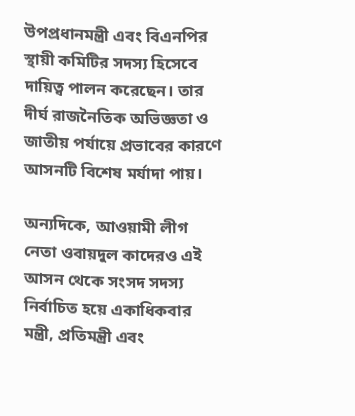উপপ্রধানমন্ত্রী এবং বিএনপির স্থায়ী কমিটির সদস্য হিসেবে দায়িত্ব পালন করেছেন। তার দীর্ঘ রাজনৈতিক অভিজ্ঞতা ও জাতীয় পর্যায়ে প্রভাবের কারণে আসনটি বিশেষ মর্যাদা পায়।

অন্যদিকে, আওয়ামী লীগ নেতা ওবায়দুল কাদেরও এই আসন থেকে সংসদ সদস্য নির্বাচিত হয়ে একাধিকবার মন্ত্রী, প্রতিমন্ত্রী এবং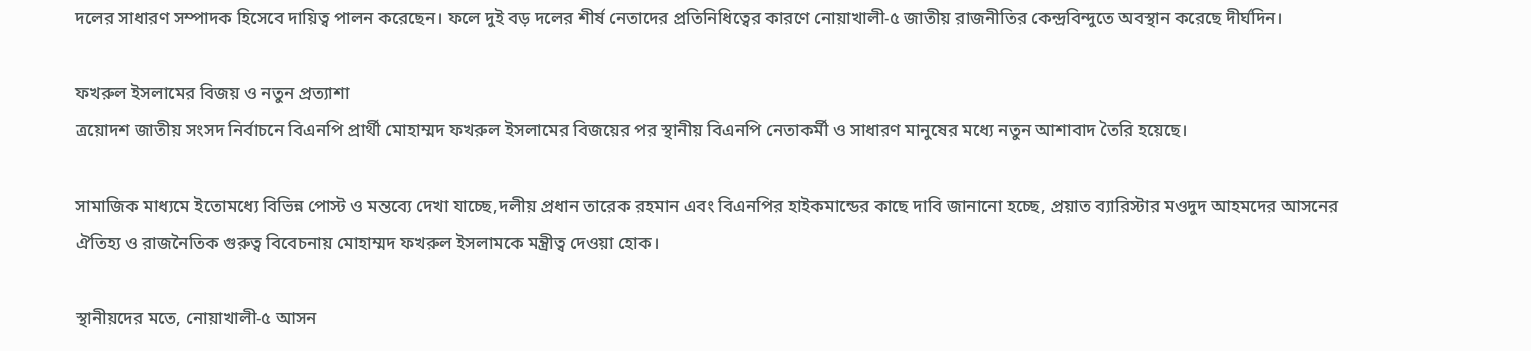দলের সাধারণ সম্পাদক হিসেবে দায়িত্ব পালন করেছেন। ফলে দুই বড় দলের শীর্ষ নেতাদের প্রতিনিধিত্বের কারণে নোয়াখালী-৫ জাতীয় রাজনীতির কেন্দ্রবিন্দুতে অবস্থান করেছে দীর্ঘদিন।

ফখরুল ইসলামের বিজয় ও নতুন প্রত্যাশা
ত্রয়োদশ জাতীয় সংসদ নির্বাচনে বিএনপি প্রার্থী মোহাম্মদ ফখরুল ইসলামের বিজয়ের পর স্থানীয় বিএনপি নেতাকর্মী ও সাধারণ মানুষের মধ্যে নতুন আশাবাদ তৈরি হয়েছে।

সামাজিক মাধ্যমে ইতোমধ্যে বিভিন্ন পোস্ট ও মন্তব্যে দেখা যাচ্ছে,দলীয় প্রধান তারেক রহমান এবং বিএনপির হাইকমান্ডের কাছে দাবি জানানো হচ্ছে, প্রয়াত ব্যারিস্টার মওদুদ আহমদের আসনের ঐতিহ্য ও রাজনৈতিক গুরুত্ব বিবেচনায় মোহাম্মদ ফখরুল ইসলামকে মন্ত্রীত্ব দেওয়া হোক।

স্থানীয়দের মতে, নোয়াখালী-৫ আসন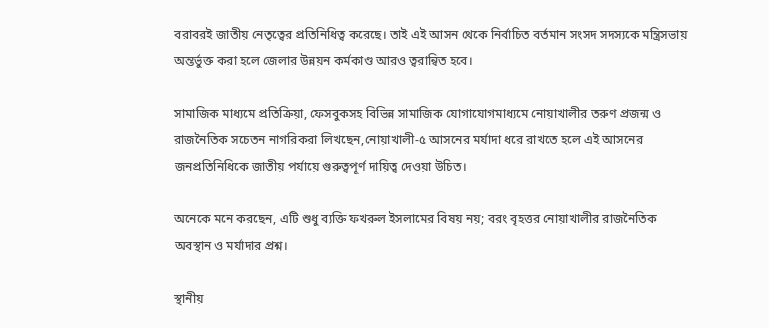বরাবরই জাতীয় নেতৃত্বের প্রতিনিধিত্ব করেছে। তাই এই আসন থেকে নির্বাচিত বর্তমান সংসদ সদস্যকে মন্ত্রিসভায় অন্তর্ভুক্ত করা হলে জেলার উন্নয়ন কর্মকাণ্ড আরও ত্বরান্বিত হবে।

সামাজিক মাধ্যমে প্রতিক্রিয়া, ফেসবুকসহ বিভিন্ন সামাজিক যোগাযোগমাধ্যমে নোয়াখালীর তরুণ প্রজন্ম ও রাজনৈতিক সচেতন নাগরিকরা লিখছেন,নোয়াখালী-৫ আসনের মর্যাদা ধরে রাখতে হলে এই আসনের জনপ্রতিনিধিকে জাতীয় পর্যায়ে গুরুত্বপূর্ণ দায়িত্ব দেওয়া উচিত।

অনেকে মনে করছেন, এটি শুধু ব্যক্তি ফখরুল ইসলামের বিষয় নয়; বরং বৃহত্তর নোয়াখালীর রাজনৈতিক অবস্থান ও মর্যাদার প্রশ্ন।

স্থানীয়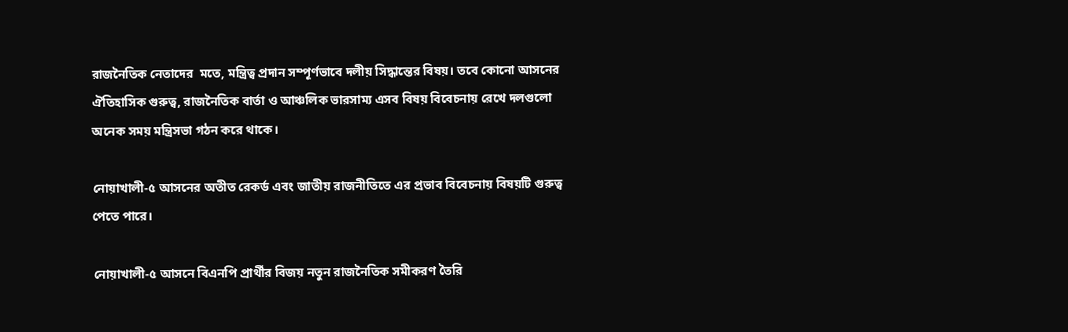রাজনৈতিক নেতাদের  মতে, মন্ত্রিত্ব প্রদান সম্পূর্ণভাবে দলীয় সিদ্ধান্তের বিষয়। তবে কোনো আসনের ঐতিহাসিক গুরুত্ব, রাজনৈতিক বার্তা ও আঞ্চলিক ভারসাম্য এসব বিষয় বিবেচনায় রেখে দলগুলো অনেক সময় মন্ত্রিসভা গঠন করে থাকে।

নোয়াখালী-৫ আসনের অতীত রেকর্ড এবং জাতীয় রাজনীতিতে এর প্রভাব বিবেচনায় বিষয়টি গুরুত্ব পেতে পারে।

নোয়াখালী-৫ আসনে বিএনপি প্রার্থীর বিজয় নতুন রাজনৈতিক সমীকরণ তৈরি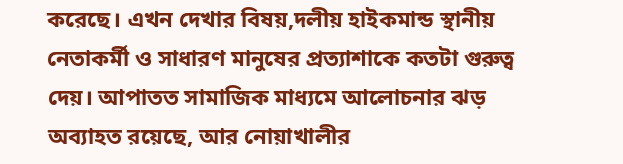করেছে। এখন দেখার বিষয়,দলীয় হাইকমান্ড স্থানীয় নেতাকর্মী ও সাধারণ মানুষের প্রত্যাশাকে কতটা গুরুত্ব দেয়। আপাতত সামাজিক মাধ্যমে আলোচনার ঝড় অব্যাহত রয়েছে, আর নোয়াখালীর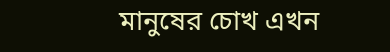মানুষের চোখ এখন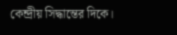কেন্দ্রীয় সিদ্ধান্তের দিকে।